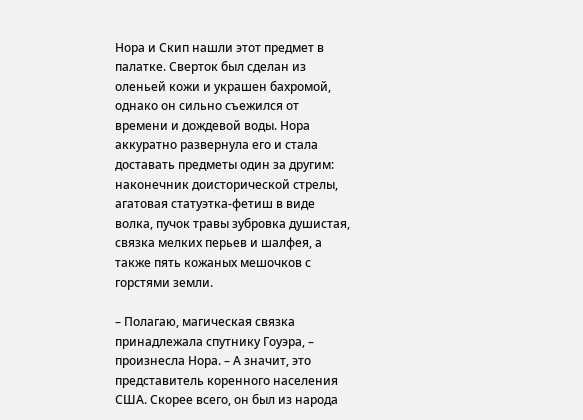Нора и Скип нашли этот предмет в палатке. Сверток был сделан из оленьей кожи и украшен бахромой, однако он сильно съежился от времени и дождевой воды. Нора аккуратно развернула его и стала доставать предметы один за другим: наконечник доисторической стрелы, агатовая статуэтка-фетиш в виде волка, пучок травы зубровка душистая, связка мелких перьев и шалфея, а также пять кожаных мешочков с горстями земли.

– Полагаю, магическая связка принадлежала спутнику Гоуэра, – произнесла Нора. – А значит, это представитель коренного населения США. Скорее всего, он был из народа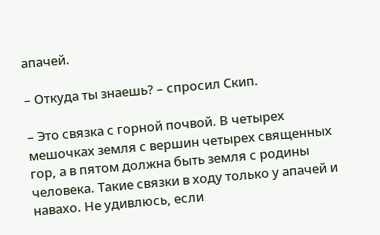апачей.

– Откуда ты знаешь? – спросил Скип.

– Это связка с горной почвой. В четырех мешочках земля с вершин четырех священных гор, а в пятом должна быть земля с родины человека. Такие связки в ходу только у апачей и навахо. Не удивлюсь, если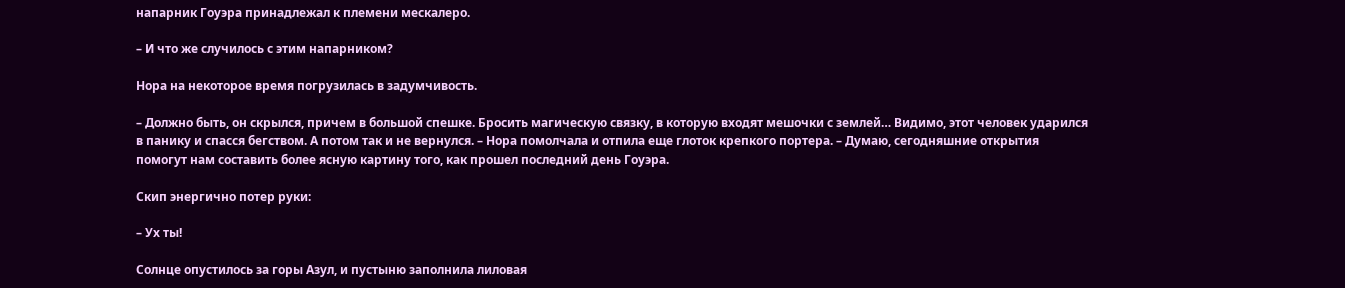напарник Гоуэра принадлежал к племени мескалеро.

– И что же случилось с этим напарником?

Нора на некоторое время погрузилась в задумчивость.

– Должно быть, он скрылся, причем в большой спешке. Бросить магическую связку, в которую входят мешочки с землей… Видимо, этот человек ударился в панику и спасся бегством. А потом так и не вернулся. – Нора помолчала и отпила еще глоток крепкого портера. – Думаю, сегодняшние открытия помогут нам составить более ясную картину того, как прошел последний день Гоуэра.

Скип энергично потер руки:

– Ух ты!

Солнце опустилось за горы Азул, и пустыню заполнила лиловая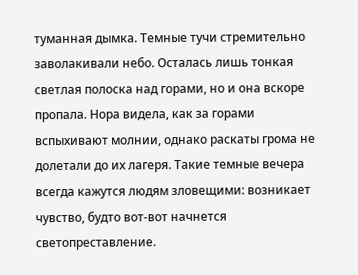туманная дымка. Темные тучи стремительно заволакивали небо. Осталась лишь тонкая светлая полоска над горами, но и она вскоре пропала. Нора видела, как за горами вспыхивают молнии, однако раскаты грома не долетали до их лагеря. Такие темные вечера всегда кажутся людям зловещими: возникает чувство, будто вот-вот начнется светопреставление.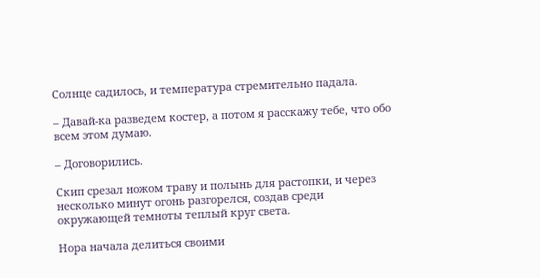Солнце садилось, и температура стремительно падала.

– Давай-ка разведем костер, а потом я расскажу тебе, что обо всем этом думаю.

– Договорились.

Скип срезал ножом траву и полынь для растопки, и через несколько минут огонь разгорелся, создав среди окружающей темноты теплый круг света.

Нора начала делиться своими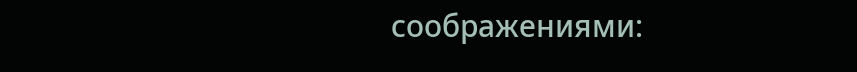соображениями: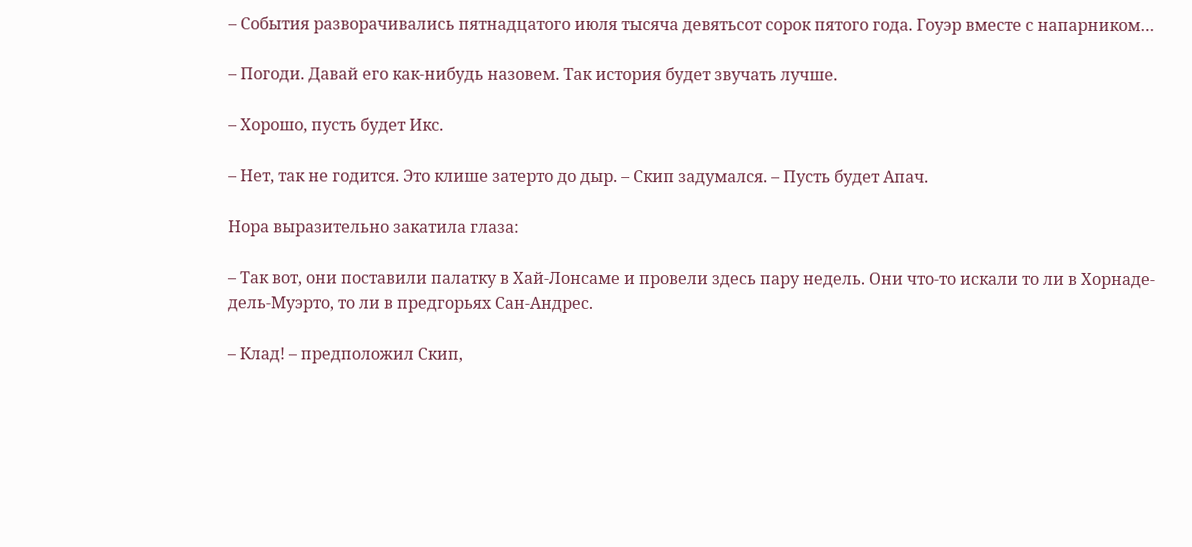– События разворачивались пятнадцатого июля тысяча девятьсот сорок пятого года. Гоуэр вместе с напарником…

– Погоди. Давай его как-нибудь назовем. Так история будет звучать лучше.

– Хорошо, пусть будет Икс.

– Нет, так не годится. Это клише затерто до дыр. – Скип задумался. – Пусть будет Апач.

Нора выразительно закатила глаза:

– Так вот, они поставили палатку в Хай-Лонсаме и провели здесь пару недель. Они что-то искали то ли в Хорнаде-дель-Муэрто, то ли в предгорьях Сан-Андрес.

– Клад! – предположил Скип,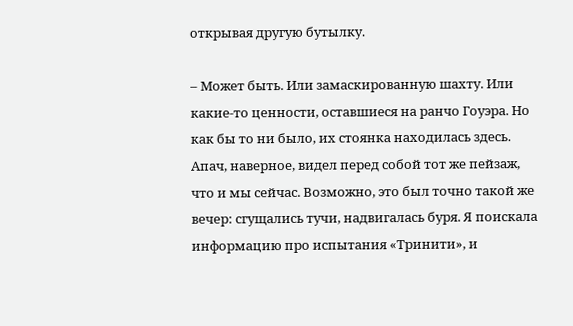открывая другую бутылку.

– Может быть. Или замаскированную шахту. Или какие-то ценности, оставшиеся на ранчо Гоуэра. Но как бы то ни было, их стоянка находилась здесь. Апач, наверное, видел перед собой тот же пейзаж, что и мы сейчас. Возможно, это был точно такой же вечер: сгущались тучи, надвигалась буря. Я поискала информацию про испытания «Тринити», и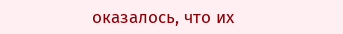оказалось, что их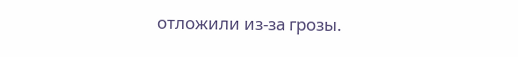отложили из-за грозы.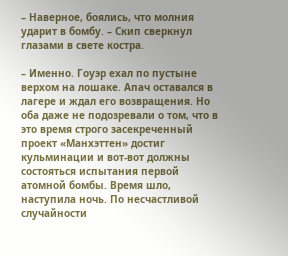– Наверное, боялись, что молния ударит в бомбу. – Скип сверкнул глазами в свете костра.

– Именно. Гоуэр ехал по пустыне верхом на лошаке. Апач оставался в лагере и ждал его возвращения. Но оба даже не подозревали о том, что в это время строго засекреченный проект «Манхэттен» достиг кульминации и вот-вот должны состояться испытания первой атомной бомбы. Время шло, наступила ночь. По несчастливой случайности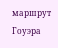маршрут Гоуэра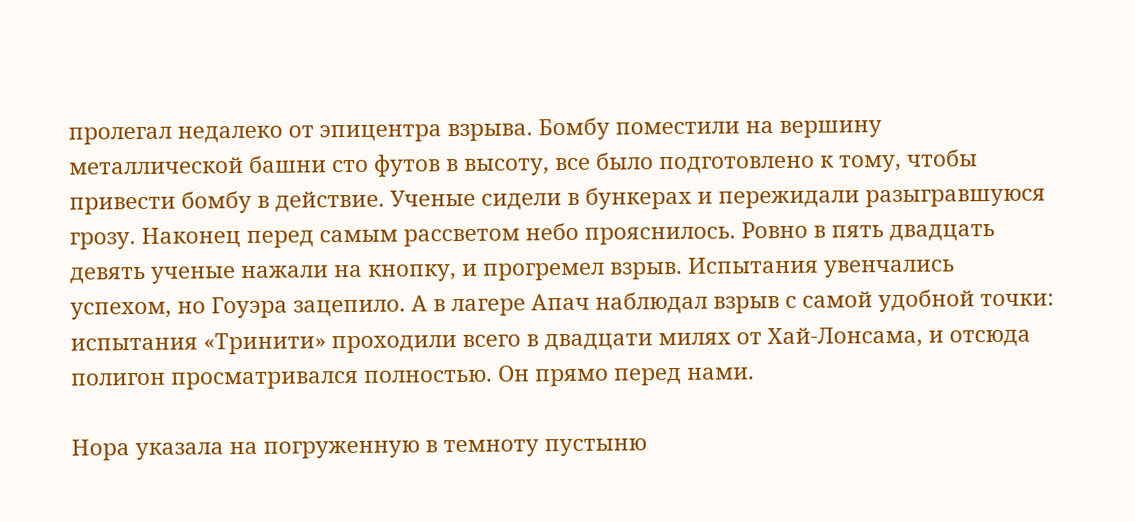пролегал недалеко от эпицентра взрыва. Бомбу поместили на вершину металлической башни сто футов в высоту, все было подготовлено к тому, чтобы привести бомбу в действие. Ученые сидели в бункерах и пережидали разыгравшуюся грозу. Наконец перед самым рассветом небо прояснилось. Ровно в пять двадцать девять ученые нажали на кнопку, и прогремел взрыв. Испытания увенчались успехом, но Гоуэра зацепило. А в лагере Апач наблюдал взрыв с самой удобной точки: испытания «Тринити» проходили всего в двадцати милях от Хай-Лонсама, и отсюда полигон просматривался полностью. Он прямо перед нами.

Нора указала на погруженную в темноту пустыню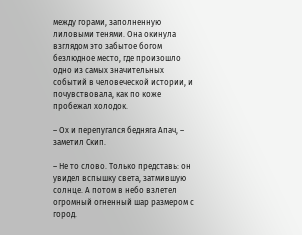между горами, заполненную лиловыми тенями. Она окинула взглядом это забытое богом безлюдное место, где произошло одно из самых значительных событий в человеческой истории, и почувствовала, как по коже пробежал холодок.

– Ох и перепугался бедняга Апач, – заметил Скип.

– Не то слово. Только представь: он увидел вспышку света, затмившую солнце. А потом в небо взлетел огромный огненный шар размером с город.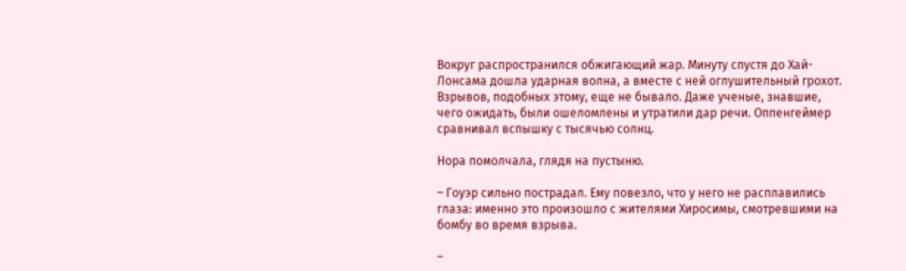Вокруг распространился обжигающий жар. Минуту спустя до Хай-Лонсама дошла ударная волна, а вместе с ней оглушительный грохот. Взрывов, подобных этому, еще не бывало. Даже ученые, знавшие, чего ожидать, были ошеломлены и утратили дар речи. Оппенгеймер сравнивал вспышку с тысячью солнц.

Нора помолчала, глядя на пустыню.

– Гоуэр сильно пострадал. Ему повезло, что у него не расплавились глаза: именно это произошло с жителями Хиросимы, смотревшими на бомбу во время взрыва.

–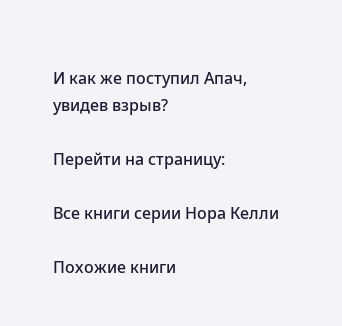И как же поступил Апач, увидев взрыв?

Перейти на страницу:

Все книги серии Нора Келли

Похожие книги